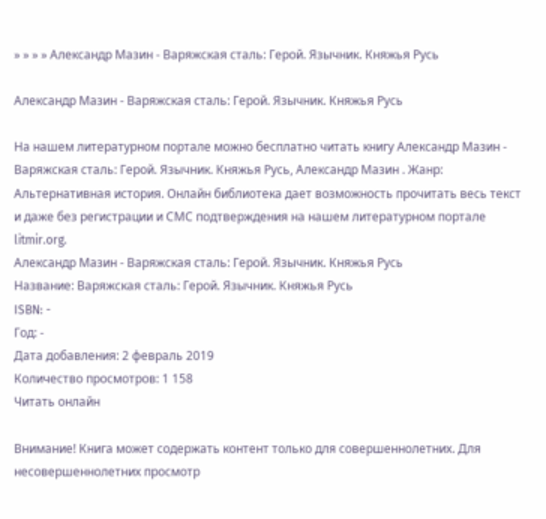» » » » Александр Мазин - Варяжская сталь: Герой. Язычник. Княжья Русь

Александр Мазин - Варяжская сталь: Герой. Язычник. Княжья Русь

На нашем литературном портале можно бесплатно читать книгу Александр Мазин - Варяжская сталь: Герой. Язычник. Княжья Русь, Александр Мазин . Жанр: Альтернативная история. Онлайн библиотека дает возможность прочитать весь текст и даже без регистрации и СМС подтверждения на нашем литературном портале litmir.org.
Александр Мазин - Варяжская сталь: Герой. Язычник. Княжья Русь
Название: Варяжская сталь: Герой. Язычник. Княжья Русь
ISBN: -
Год: -
Дата добавления: 2 февраль 2019
Количество просмотров: 1 158
Читать онлайн

Внимание! Книга может содержать контент только для совершеннолетних. Для несовершеннолетних просмотр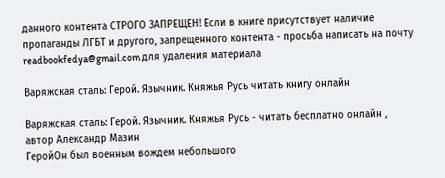данного контента СТРОГО ЗАПРЕЩЕН! Если в книге присутствует наличие пропаганды ЛГБТ и другого, запрещенного контента - просьба написать на почту readbookfedya@gmail.com для удаления материала

Варяжская сталь: Герой. Язычник. Княжья Русь читать книгу онлайн

Варяжская сталь: Герой. Язычник. Княжья Русь - читать бесплатно онлайн , автор Александр Мазин
ГеройОн был военным вождем небольшого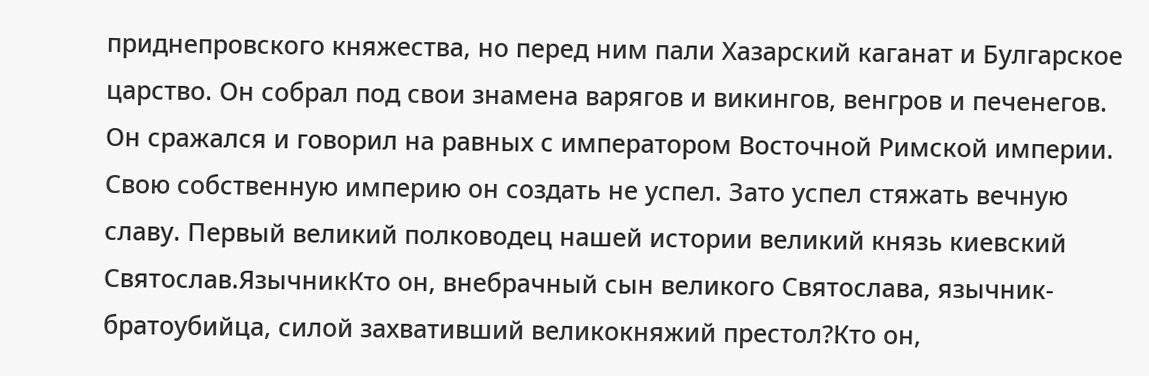приднепровского княжества, но перед ним пали Хазарский каганат и Булгарское царство. Он собрал под свои знамена варягов и викингов, венгров и печенегов. Он сражался и говорил на равных с императором Восточной Римской империи. Свою собственную империю он создать не успел. Зато успел стяжать вечную славу. Первый великий полководец нашей истории великий князь киевский Святослав.ЯзычникКто он, внебрачный сын великого Святослава, язычник-братоубийца, силой захвативший великокняжий престол?Кто он,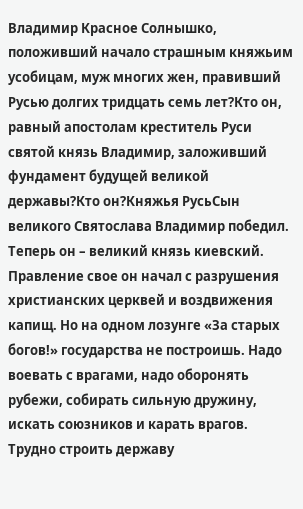Владимир Красное Солнышко, положивший начало страшным княжьим усобицам, муж многих жен, правивший Русью долгих тридцать семь лет?Кто он, равный апостолам креститель Руси святой князь Владимир, заложивший фундамент будущей великой державы?Кто он?Княжья РусьСын великого Святослава Владимир победил. Теперь он – великий князь киевский. Правление свое он начал с разрушения христианских церквей и воздвижения капищ. Но на одном лозунге «За старых богов!» государства не построишь. Надо воевать с врагами, надо оборонять рубежи, собирать сильную дружину, искать союзников и карать врагов. Трудно строить державу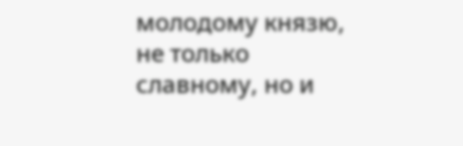молодому князю, не только славному, но и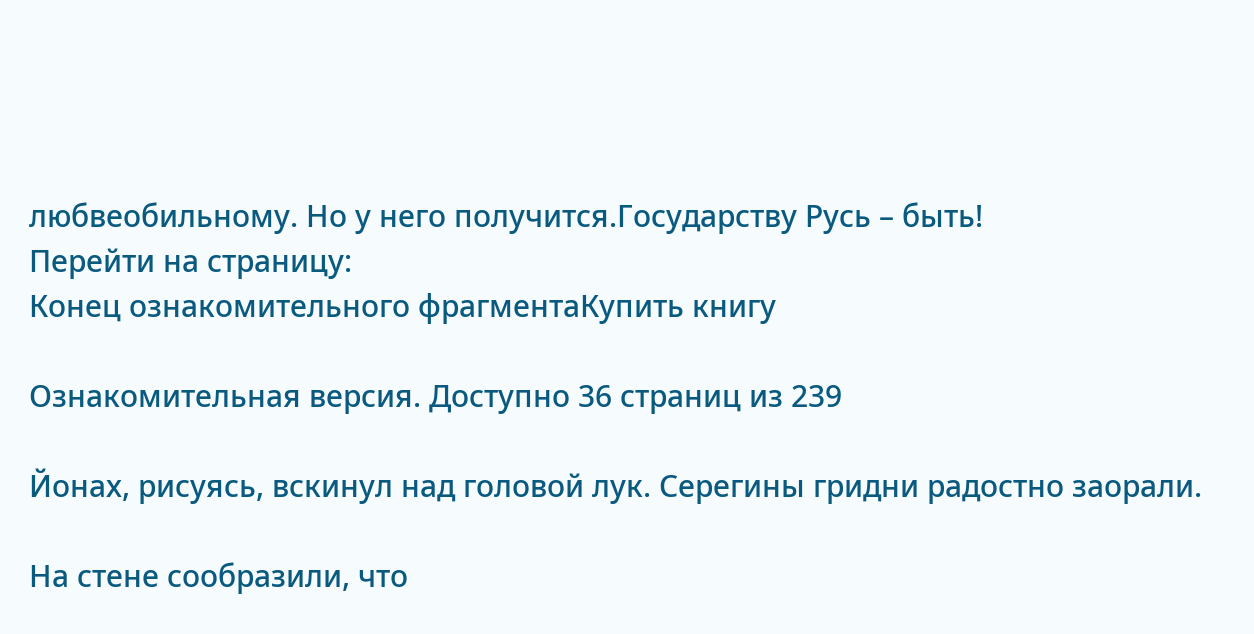любвеобильному. Но у него получится.Государству Русь – быть!
Перейти на страницу:
Конец ознакомительного фрагментаКупить книгу

Ознакомительная версия. Доступно 36 страниц из 239

Йонах, рисуясь, вскинул над головой лук. Серегины гридни радостно заорали.

На стене сообразили, что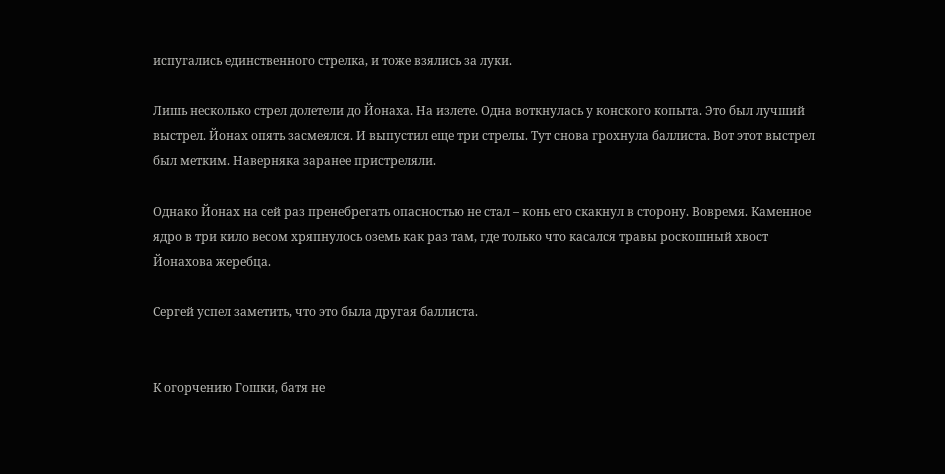испугались единственного стрелка, и тоже взялись за луки.

Лишь несколько стрел долетели до Йонаха. На излете. Одна воткнулась у конского копыта. Это был лучший выстрел. Йонах опять засмеялся. И выпустил еще три стрелы. Тут снова грохнула баллиста. Вот этот выстрел был метким. Наверняка заранее пристреляли.

Однако Йонах на сей раз пренебрегать опасностью не стал – конь его скакнул в сторону. Вовремя. Каменное ядро в три кило весом хряпнулось оземь как раз там, где только что касался травы роскошный хвост Йонахова жеребца.

Сергей успел заметить, что это была другая баллиста.


К огорчению Гошки, батя не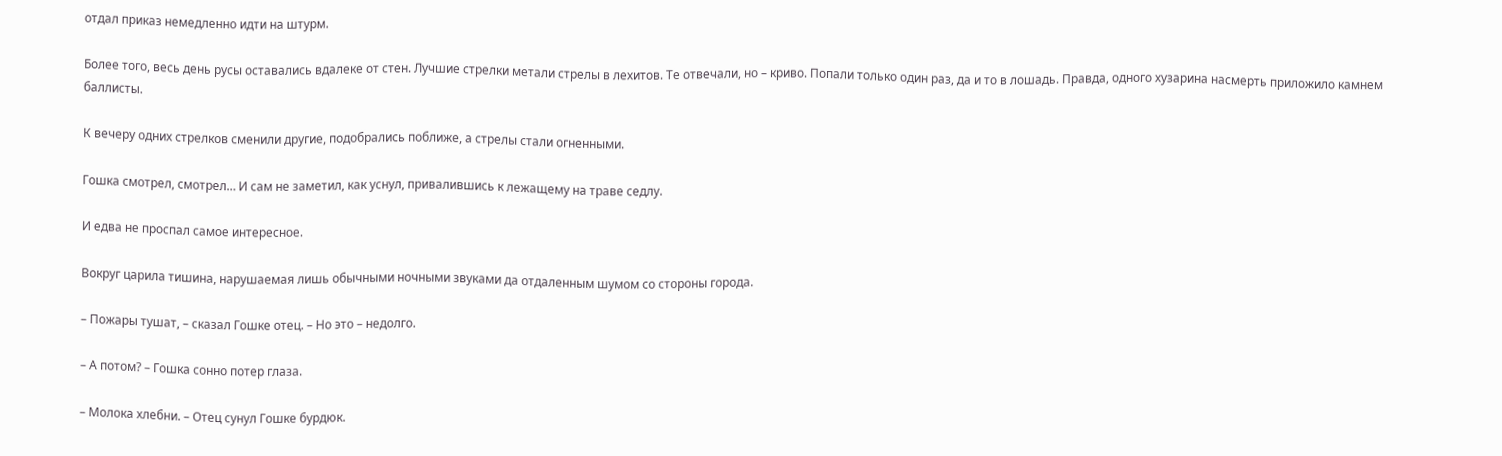отдал приказ немедленно идти на штурм.

Более того, весь день русы оставались вдалеке от стен. Лучшие стрелки метали стрелы в лехитов. Те отвечали, но – криво. Попали только один раз, да и то в лошадь. Правда, одного хузарина насмерть приложило камнем баллисты.

К вечеру одних стрелков сменили другие, подобрались поближе, а стрелы стали огненными.

Гошка смотрел, смотрел… И сам не заметил, как уснул, привалившись к лежащему на траве седлу.

И едва не проспал самое интересное.

Вокруг царила тишина, нарушаемая лишь обычными ночными звуками да отдаленным шумом со стороны города.

– Пожары тушат, – сказал Гошке отец. – Но это – недолго.

– А потом? – Гошка сонно потер глаза.

– Молока хлебни. – Отец сунул Гошке бурдюк.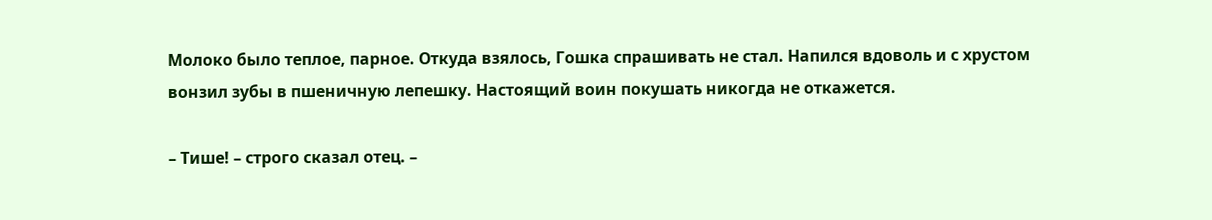Молоко было теплое, парное. Откуда взялось, Гошка спрашивать не стал. Напился вдоволь и с хрустом вонзил зубы в пшеничную лепешку. Настоящий воин покушать никогда не откажется.

– Тише! – строго сказал отец. –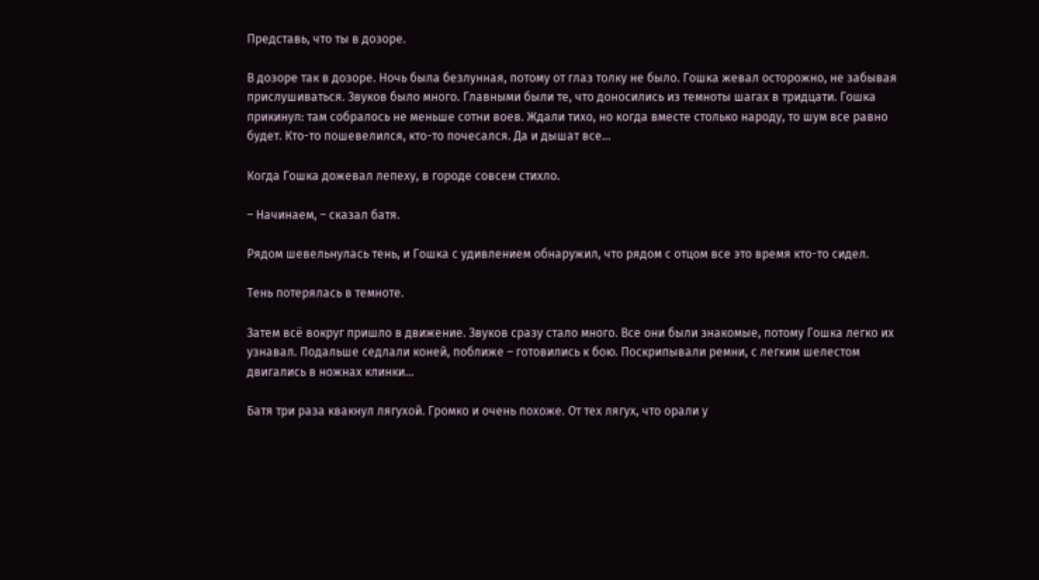Представь, что ты в дозоре.

В дозоре так в дозоре. Ночь была безлунная, потому от глаз толку не было. Гошка жевал осторожно, не забывая прислушиваться. Звуков было много. Главными были те, что доносились из темноты шагах в тридцати. Гошка прикинул: там собралось не меньше сотни воев. Ждали тихо, но когда вместе столько народу, то шум все равно будет. Кто-то пошевелился, кто-то почесался. Да и дышат все…

Когда Гошка дожевал лепеху, в городе совсем стихло.

– Начинаем, – сказал батя.

Рядом шевельнулась тень, и Гошка с удивлением обнаружил, что рядом с отцом все это время кто-то сидел.

Тень потерялась в темноте.

Затем всё вокруг пришло в движение. Звуков сразу стало много. Все они были знакомые, потому Гошка легко их узнавал. Подальше седлали коней, поближе – готовились к бою. Поскрипывали ремни, с легким шелестом двигались в ножнах клинки…

Батя три раза квакнул лягухой. Громко и очень похоже. От тех лягух, что орали у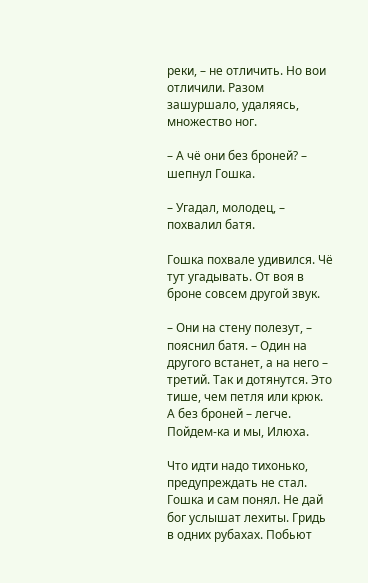реки, – не отличить. Но вои отличили. Разом зашуршало, удаляясь, множество ног.

– А чё они без броней? – шепнул Гошка.

– Угадал, молодец, – похвалил батя.

Гошка похвале удивился. Чё тут угадывать. От воя в броне совсем другой звук.

– Они на стену полезут, – пояснил батя. – Один на другого встанет, а на него – третий. Так и дотянутся. Это тише, чем петля или крюк. А без броней – легче. Пойдем-ка и мы, Илюха.

Что идти надо тихонько, предупреждать не стал. Гошка и сам понял. Не дай бог услышат лехиты. Гридь в одних рубахах. Побьют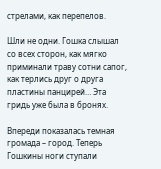стрелами, как перепелов.

Шли не одни. Гошка слышал со всех сторон, как мягко приминали траву сотни сапог, как терлись друг о друга пластины панцирей… Эта гридь уже была в бронях.

Впереди показалась темная громада – город. Теперь Гошкины ноги ступали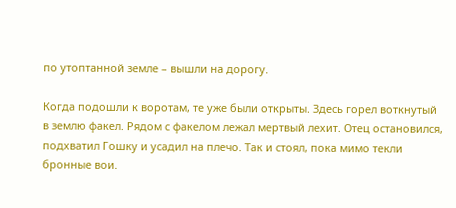по утоптанной земле – вышли на дорогу.

Когда подошли к воротам, те уже были открыты. Здесь горел воткнутый в землю факел. Рядом с факелом лежал мертвый лехит. Отец остановился, подхватил Гошку и усадил на плечо. Так и стоял, пока мимо текли бронные вои.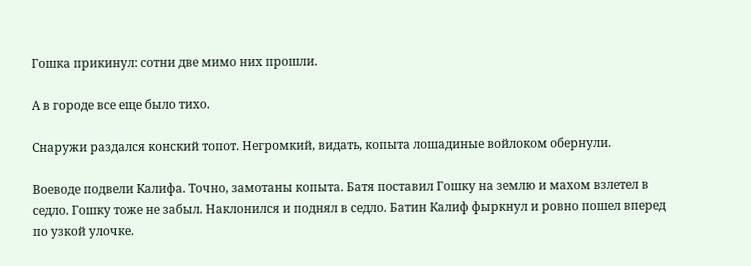Гошка прикинул: сотни две мимо них прошли.

А в городе все еще было тихо.

Снаружи раздался конский топот. Негромкий, видать, копыта лошадиные войлоком обернули.

Воеводе подвели Калифа. Точно, замотаны копыта. Батя поставил Гошку на землю и махом взлетел в седло. Гошку тоже не забыл. Наклонился и поднял в седло. Батин Калиф фыркнул и ровно пошел вперед по узкой улочке.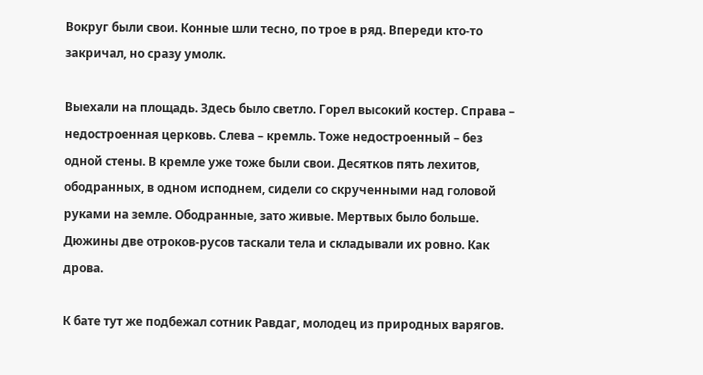Вокруг были свои. Конные шли тесно, по трое в ряд. Впереди кто-то закричал, но сразу умолк.

Выехали на площадь. Здесь было светло. Горел высокий костер. Справа – недостроенная церковь. Слева – кремль. Тоже недостроенный – без одной стены. В кремле уже тоже были свои. Десятков пять лехитов, ободранных, в одном исподнем, сидели со скрученными над головой руками на земле. Ободранные, зато живые. Мертвых было больше. Дюжины две отроков-русов таскали тела и складывали их ровно. Как дрова.

К бате тут же подбежал сотник Равдаг, молодец из природных варягов.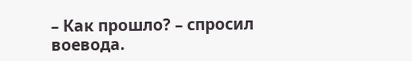– Как прошло? – спросил воевода.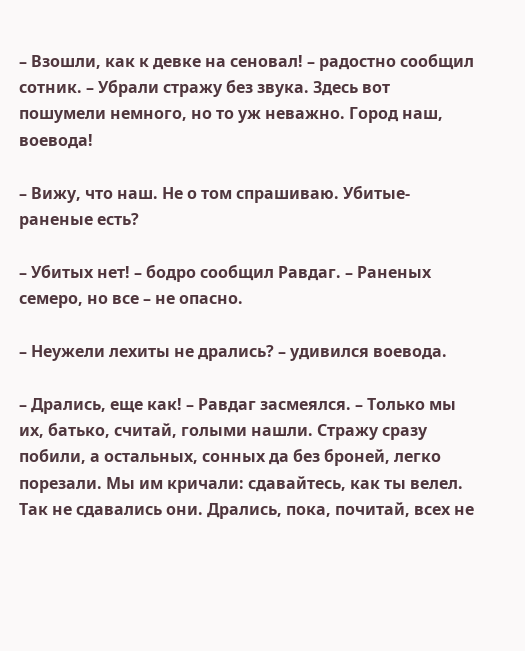– Взошли, как к девке на сеновал! – радостно сообщил сотник. – Убрали стражу без звука. Здесь вот пошумели немного, но то уж неважно. Город наш, воевода!

– Вижу, что наш. Не о том спрашиваю. Убитые-раненые есть?

– Убитых нет! – бодро сообщил Равдаг. – Раненых семеро, но все – не опасно.

– Неужели лехиты не дрались? – удивился воевода.

– Дрались, еще как! – Равдаг засмеялся. – Только мы их, батько, считай, голыми нашли. Стражу сразу побили, а остальных, сонных да без броней, легко порезали. Мы им кричали: сдавайтесь, как ты велел. Так не сдавались они. Дрались, пока, почитай, всех не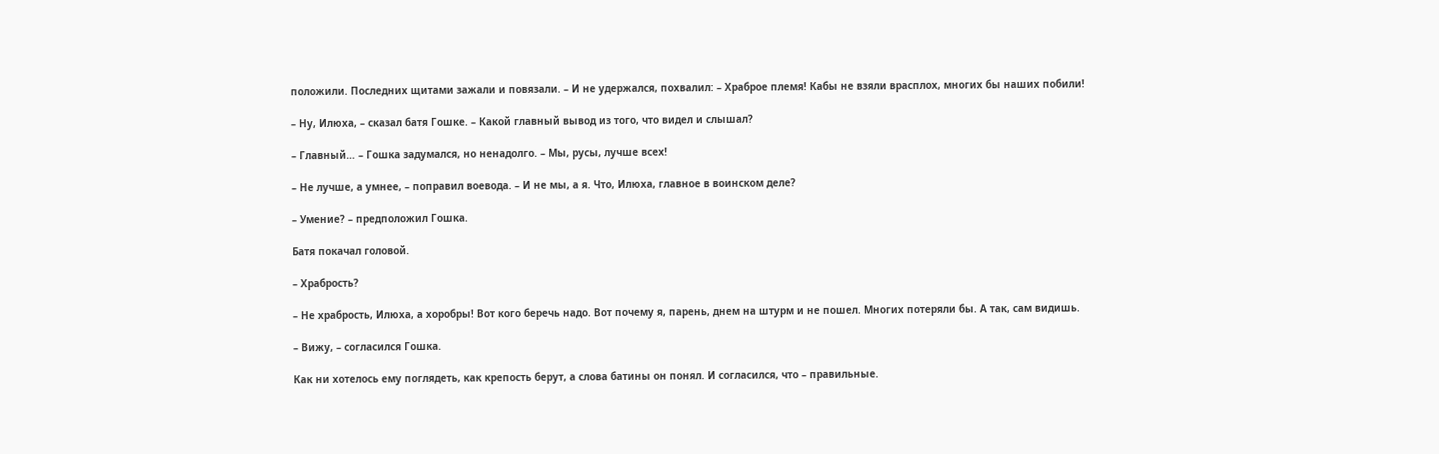положили. Последних щитами зажали и повязали. – И не удержался, похвалил: – Храброе племя! Кабы не взяли врасплох, многих бы наших побили!

– Ну, Илюха, – сказал батя Гошке. – Какой главный вывод из того, что видел и слышал?

– Главный… – Гошка задумался, но ненадолго. – Мы, русы, лучше всех!

– Не лучше, а умнее, – поправил воевода. – И не мы, а я. Что, Илюха, главное в воинском деле?

– Умение? – предположил Гошка.

Батя покачал головой.

– Храбрость?

– Не храбрость, Илюха, а хоробры! Вот кого беречь надо. Вот почему я, парень, днем на штурм и не пошел. Многих потеряли бы. А так, сам видишь.

– Вижу, – согласился Гошка.

Как ни хотелось ему поглядеть, как крепость берут, а слова батины он понял. И согласился, что – правильные.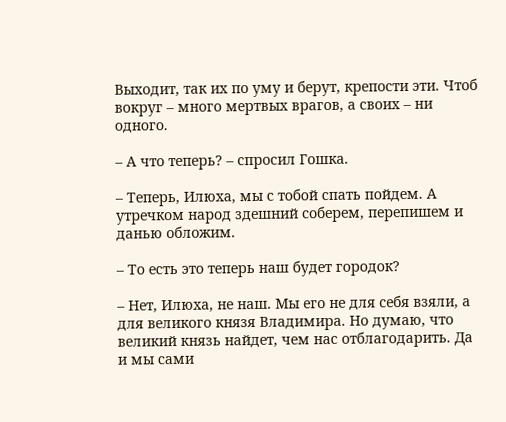Выходит, так их по уму и берут, крепости эти. Чтоб вокруг – много мертвых врагов, а своих – ни одного.

– А что теперь? – спросил Гошка.

– Теперь, Илюха, мы с тобой спать пойдем. А утречком народ здешний соберем, перепишем и данью обложим.

– То есть это теперь наш будет городок?

– Нет, Илюха, не наш. Мы его не для себя взяли, а для великого князя Владимира. Но думаю, что великий князь найдет, чем нас отблагодарить. Да и мы сами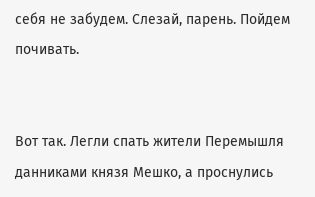себя не забудем. Слезай, парень. Пойдем почивать.


Вот так. Легли спать жители Перемышля данниками князя Мешко, а проснулись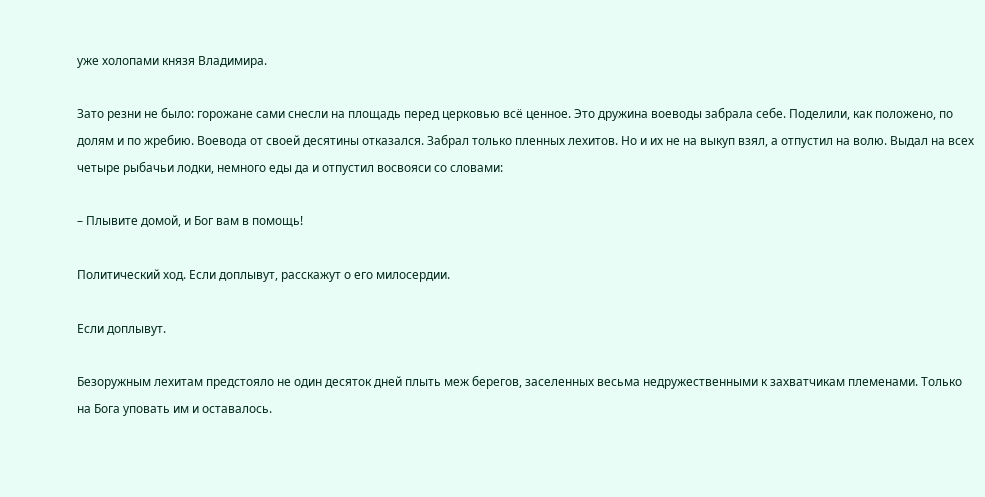уже холопами князя Владимира.

Зато резни не было: горожане сами снесли на площадь перед церковью всё ценное. Это дружина воеводы забрала себе. Поделили, как положено, по долям и по жребию. Воевода от своей десятины отказался. Забрал только пленных лехитов. Но и их не на выкуп взял, а отпустил на волю. Выдал на всех четыре рыбачьи лодки, немного еды да и отпустил восвояси со словами:

– Плывите домой, и Бог вам в помощь!

Политический ход. Если доплывут, расскажут о его милосердии.

Если доплывут.

Безоружным лехитам предстояло не один десяток дней плыть меж берегов, заселенных весьма недружественными к захватчикам племенами. Только на Бога уповать им и оставалось.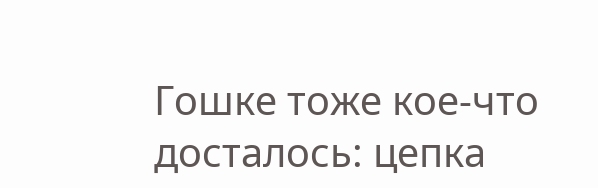Гошке тоже кое-что досталось: цепка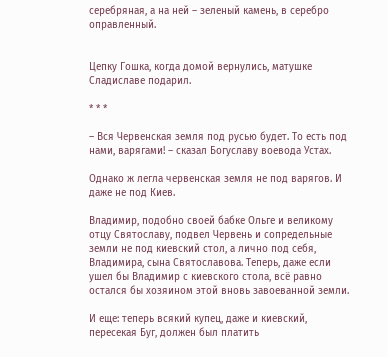серебряная, а на ней – зеленый камень, в серебро оправленный.


Цепку Гошка, когда домой вернулись, матушке Сладиславе подарил.

* * *

– Вся Червенская земля под русью будет. То есть под нами, варягами! – сказал Богуславу воевода Устах.

Однако ж легла червенская земля не под варягов. И даже не под Киев.

Владимир, подобно своей бабке Ольге и великому отцу Святославу, подвел Червень и сопредельные земли не под киевский стол, а лично под себя, Владимира, сына Святославова. Теперь, даже если ушел бы Владимир с киевского стола, всё равно остался бы хозяином этой вновь завоеванной земли.

И еще: теперь всякий купец, даже и киевский, пересекая Буг, должен был платить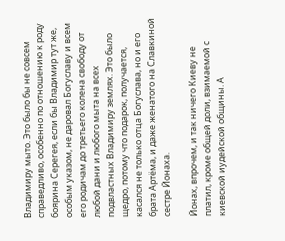Владимиру мыто. Это было бы не совсем справедливо, особенно по отношению к роду боярина Серегея, если бы Владимир тут же, особым указом, не даровал Богуславу и всем его родичам до третьего колена свободу от любой дани и любого мыта на всех подвластных Владимиру землях. Это было щедро, потому что подарок, получается, касался не только отца Богуслава, но и его брата Артёма, и даже женатого на Славкиной сестре Йонаха.

Йонах, впрочем, и так ничего Киеву не платил, кроме общей доли, взимаемой с киевской иудейской общины. А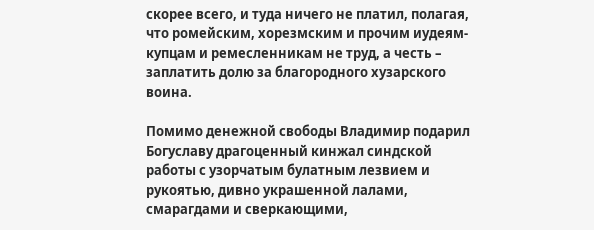скорее всего, и туда ничего не платил, полагая, что ромейским, хорезмским и прочим иудеям-купцам и ремесленникам не труд, а честь – заплатить долю за благородного хузарского воина.

Помимо денежной свободы Владимир подарил Богуславу драгоценный кинжал синдской работы с узорчатым булатным лезвием и рукоятью, дивно украшенной лалами, смарагдами и сверкающими,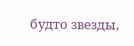будто звезды,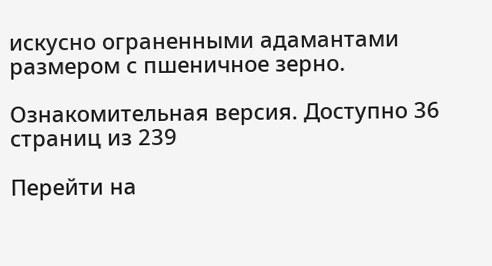искусно ограненными адамантами размером с пшеничное зерно.

Ознакомительная версия. Доступно 36 страниц из 239

Перейти на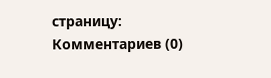страницу:
Комментариев (0)